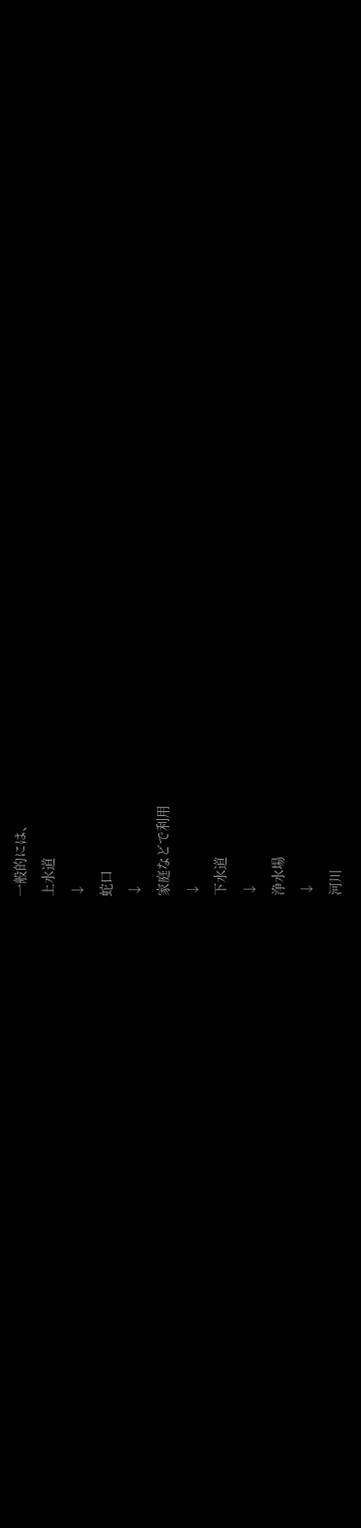一般的には、
上水道
↓
蛇口
↓
家庭などで利用
↓
下水道
↓
浄水場
↓
河川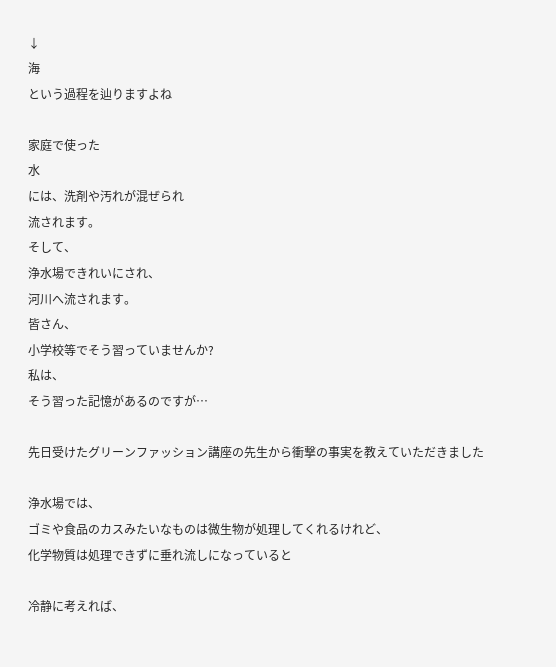↓
海
という過程を辿りますよね

家庭で使った
水
には、洗剤や汚れが混ぜられ
流されます。
そして、
浄水場できれいにされ、
河川へ流されます。
皆さん、
小学校等でそう習っていませんか?
私は、
そう習った記憶があるのですが…

先日受けたグリーンファッション講座の先生から衝撃の事実を教えていただきました

浄水場では、
ゴミや食品のカスみたいなものは微生物が処理してくれるけれど、
化学物質は処理できずに垂れ流しになっていると

冷静に考えれば、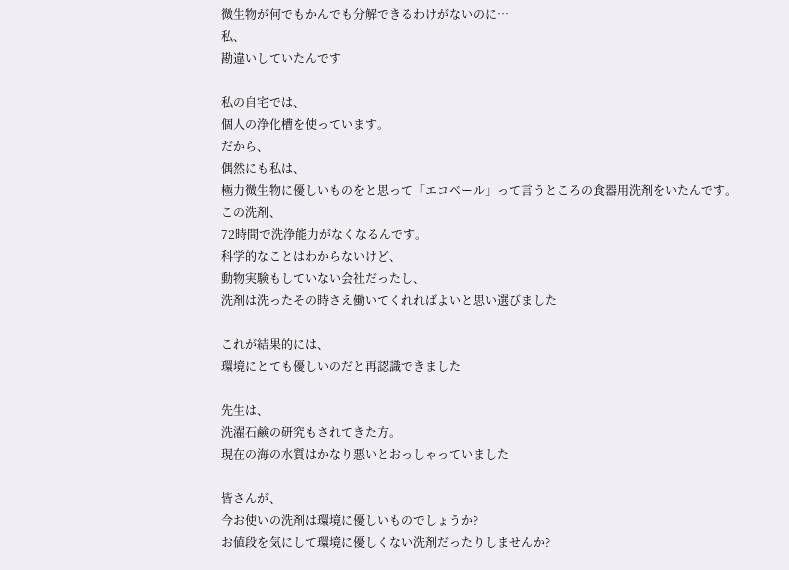微生物が何でもかんでも分解できるわけがないのに…
私、
勘違いしていたんです

私の自宅では、
個人の浄化槽を使っています。
だから、
偶然にも私は、
極力微生物に優しいものをと思って「エコベール」って言うところの食器用洗剤をいたんです。
この洗剤、
72時間で洗浄能力がなくなるんです。
科学的なことはわからないけど、
動物実験もしていない会社だったし、
洗剤は洗ったその時さえ働いてくれればよいと思い選びました

これが結果的には、
環境にとても優しいのだと再認識できました

先生は、
洗濯石鹸の研究もされてきた方。
現在の海の水質はかなり悪いとおっしゃっていました

皆さんが、
今お使いの洗剤は環境に優しいものでしょうか?
お値段を気にして環境に優しくない洗剤だったりしませんか?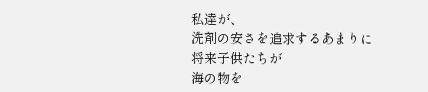私達が、
洗剤の安さを追求するあまりに
将来子供たちが
海の物を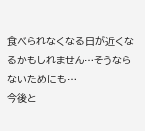食べられなくなる日が近くなるかもしれません…そうならないためにも…
今後と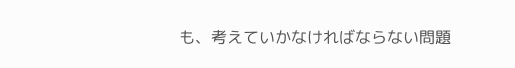も、考えていかなければならない問題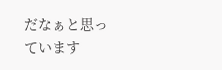だなぁと思っています